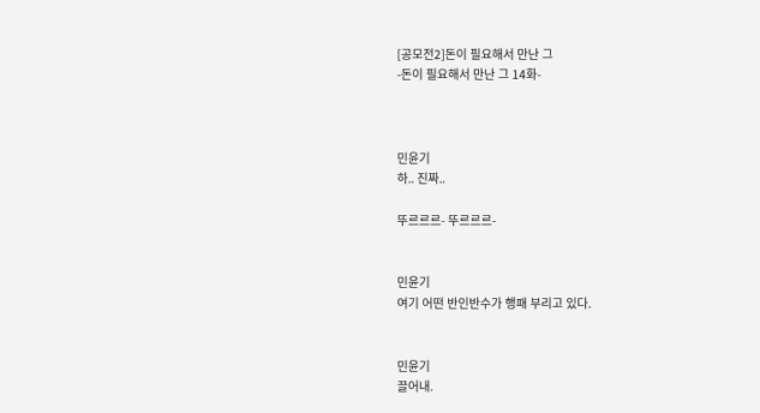[공모전2]돈이 필요해서 만난 그
-돈이 필요해서 만난 그 14화-



민윤기
하.. 진짜..

뚜르르르- 뚜르르르-


민윤기
여기 어떤 반인반수가 행패 부리고 있다.


민윤기
끌어내.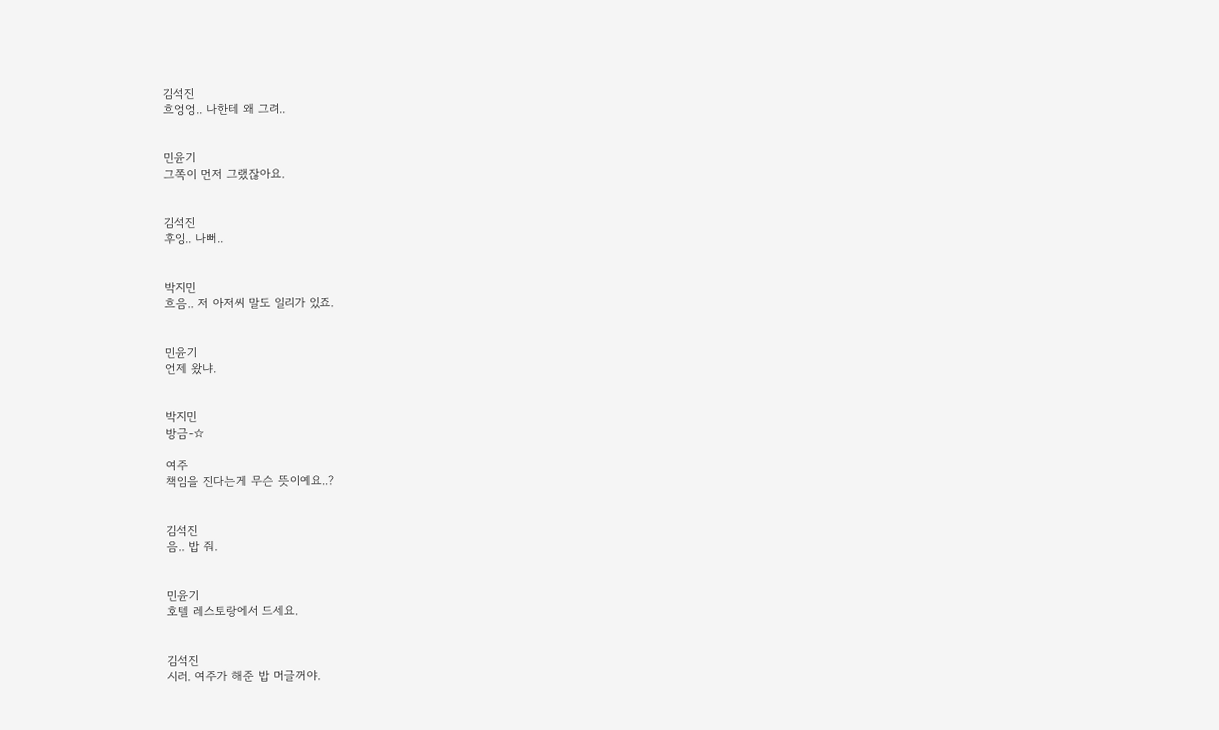김석진
흐엉엉.. 나한테 왜 그려..


민윤기
그쪽이 먼저 그랬잖아요.


김석진
후잉.. 나뻐..


박지민
흐음.. 저 아저씨 말도 일리가 있죠.


민윤기
언제 왔냐.


박지민
방금-☆

여주
책임을 진다는게 무슨 뜻이예요..?


김석진
음.. 밥 줘.


민윤기
호텔 레스토랑에서 드세요.


김석진
시러. 여주가 해준 밥 머글꺼야.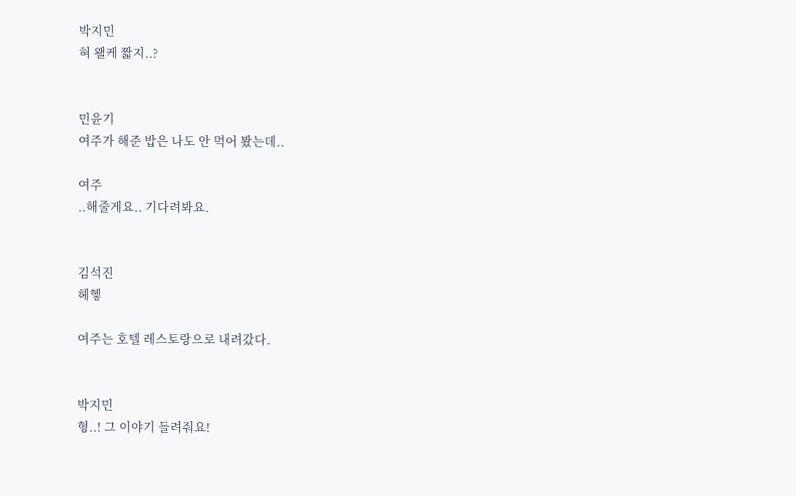박지민
혀 왤케 짧지..?


민윤기
여주가 해준 밥은 나도 안 먹어 봤는데..

여주
..해줄게요.. 기다려봐요.


김석진
헤헿

여주는 호텔 레스토랑으로 내려갔다.


박지민
형..! 그 이야기 들려줘요!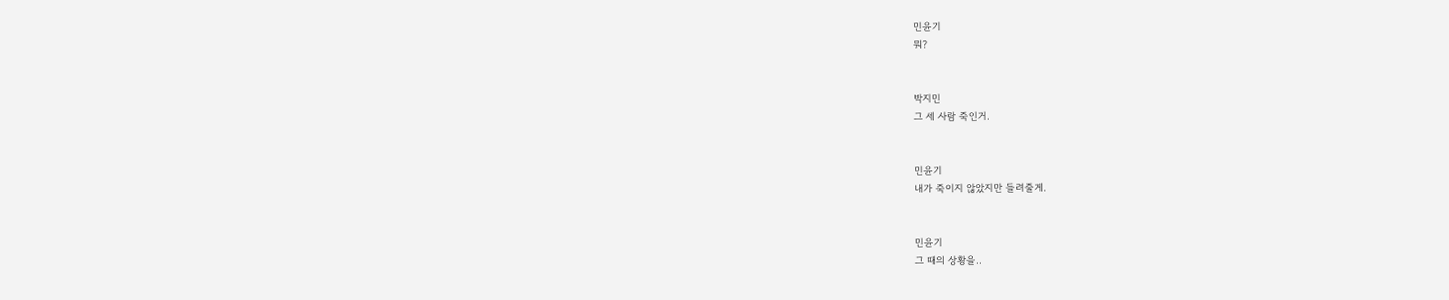민윤기
뭐?


박지민
그 세 사람 죽인거.


민윤기
내가 죽이지 않았지만 들려줄게.


민윤기
그 때의 상황을..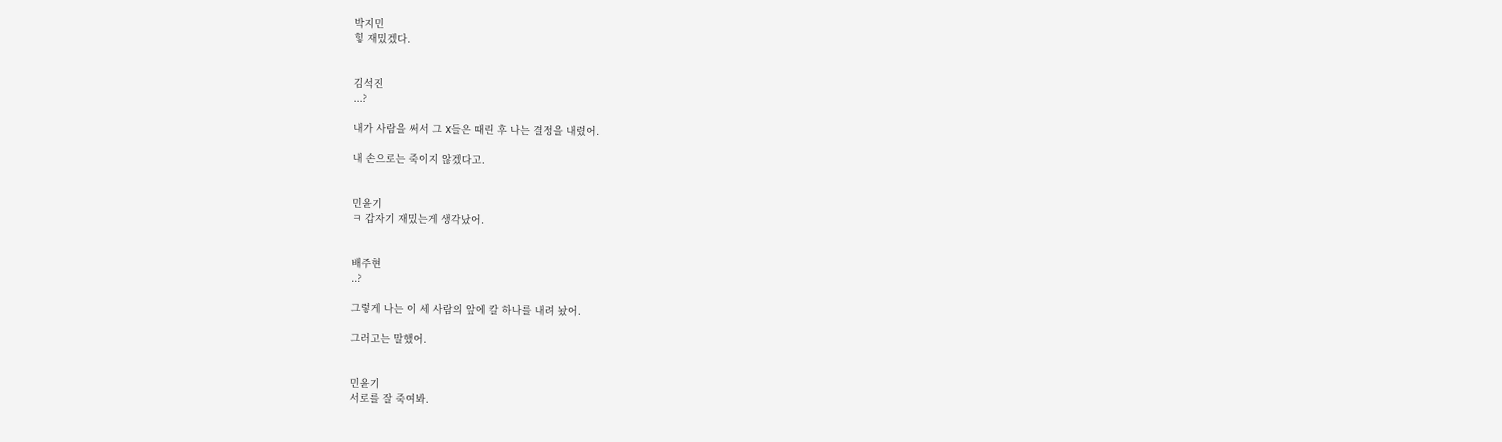박지민
힣 재밌겠다.


김석진
...?

내가 사람을 써서 그 X들은 때린 후 나는 결정을 내렸어.

내 손으로는 죽이지 않겠다고.


민윤기
ㅋ 갑자기 재밌는게 생각났어.


배주현
..?

그렇게 나는 이 세 사람의 앞에 칼 하나를 내려 놨어.

그러고는 말했어.


민윤기
서로를 잘 죽여봐.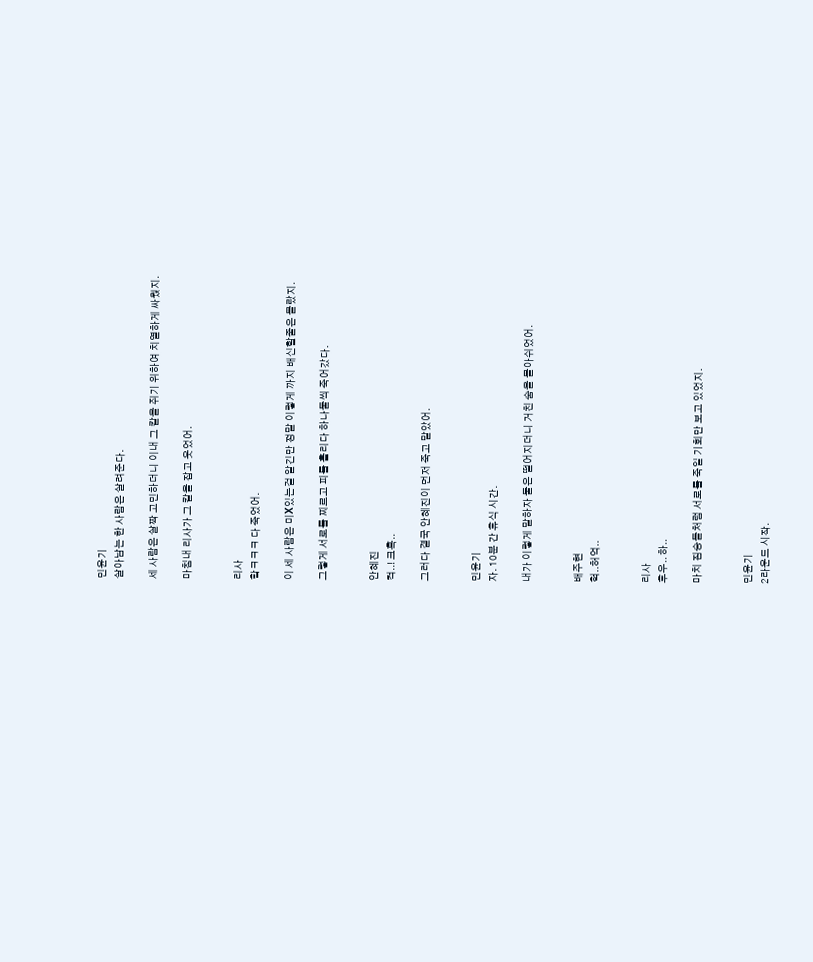민윤기
살아남는 한 사람은 살려준다.

세 사람은 살짝 고민하더니 이내 그 칼을 쥐기 위하여 치열하게 싸웠지.

마침내 리사가 그 칼을 잡고 웃었어.


리사
핰ㅋㅋㅋ 다 죽었어.

이 세 사람은 미X있는걸 알긴만 정말 이렇게 까지 배신할줄은 몰랐지.

그렇게 서로를 찌르고 피를 흘리다 하나둘씩 죽어갔다.


안혜진
컥..! 크흑..

그러다 결국 안혜진이 먼저 죽고 말았어.


민윤기
자. 10분 간 휴식 시간.

내가 이렇게 말하자 둘은 떨어지더니 거친 숨을 몰아쉬었어.


배주현
헉..허억..


리사
후우.. 하..

마치 짐승들처럼 서로를 죽일 기회만 보고 있었지.


민윤기
2라운드 시작.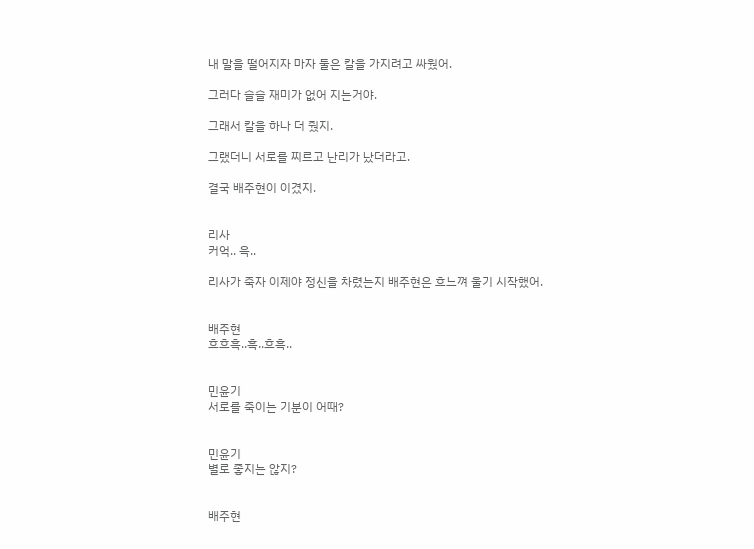내 말을 떨어지자 마자 둘은 칼을 가지려고 싸웠어.

그러다 슬슬 재미가 없어 지는거야.

그래서 칼을 하나 더 줬지.

그랬더니 서로를 찌르고 난리가 났더라고.

결국 배주현이 이겼지.


리사
커억.. 윽..

리사가 죽자 이제야 정신을 차렸는지 배주현은 흐느껴 울기 시작했어.


배주현
흐흐흑..흑..흐흑..


민윤기
서로를 죽이는 기분이 어때?


민윤기
별로 좋지는 않지?


배주현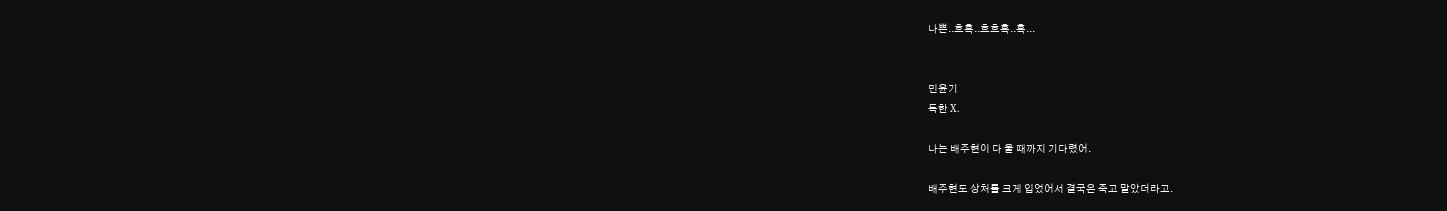나쁜..흐흑..흐흐흑..흑...


민윤기
독한 X.

나는 배주현이 다 울 때까지 기다렸어.

배주현도 상처를 크게 입었어서 결국은 죽고 말았더라고.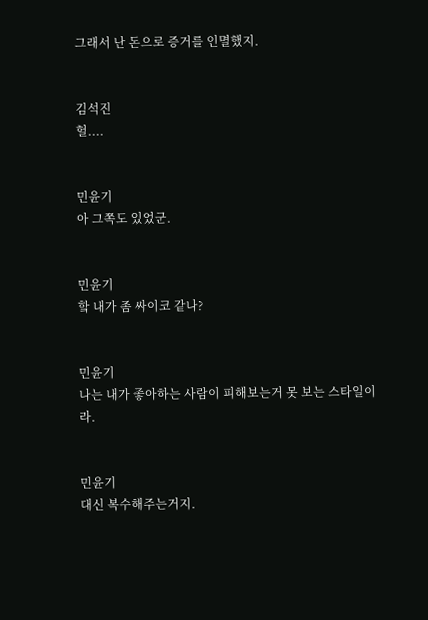그래서 난 돈으로 증거를 인멸했지.


김석진
헐....


민윤기
아 그쪽도 있었군.


민윤기
핰 내가 좀 싸이코 같나?


민윤기
나는 내가 좋아하는 사람이 피해보는거 못 보는 스타일이라.


민윤기
대신 복수해주는거지.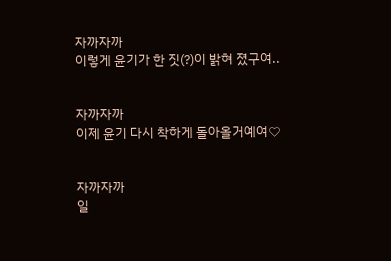자까자까
이렇게 윤기가 한 짓(?)이 밝혀 졌구여..


자까자까
이제 윤기 다시 착하게 돌아올거예여♡


자까자까
일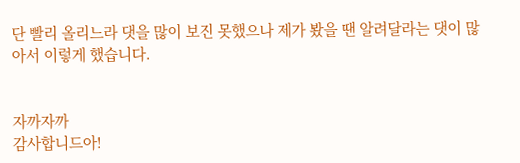단 빨리 올리느라 댓을 많이 보진 못했으나 제가 봤을 땐 알려달라는 댓이 많아서 이렇게 했습니다.


자까자까
감사합니드아!